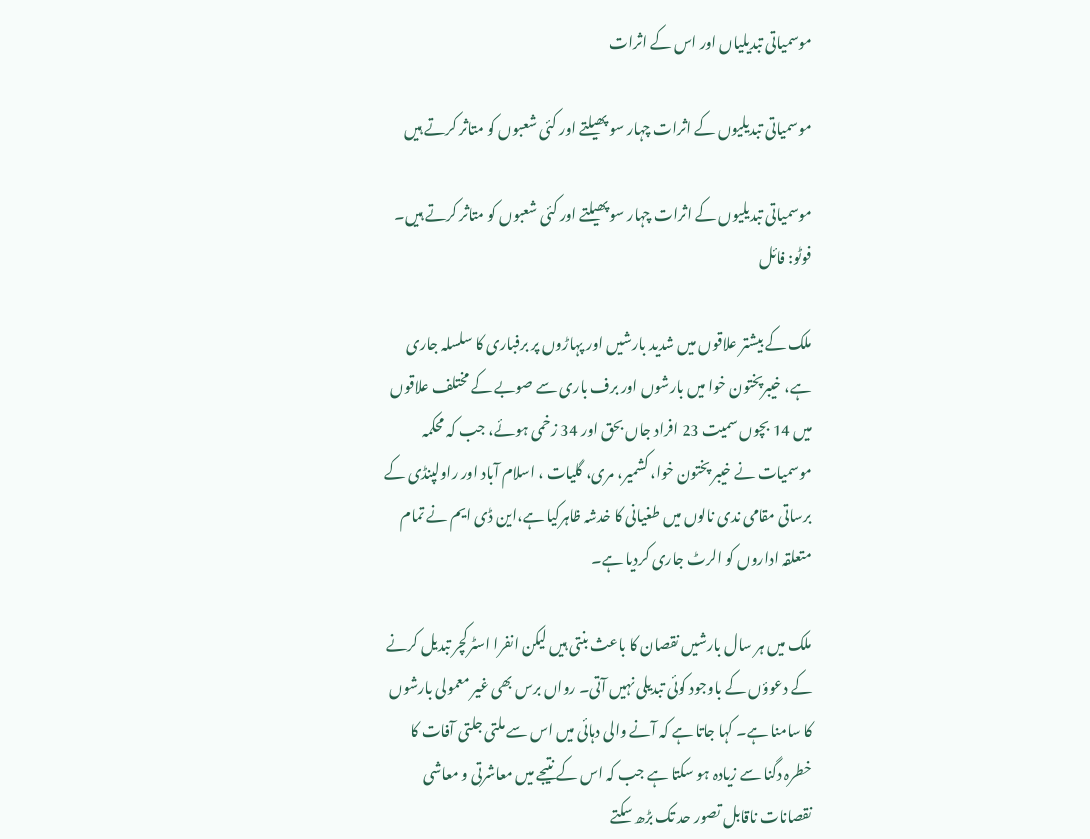موسمیاتی تبدیلیاں اور اس کے اثرات

موسمیاتی تبدیلیوں کے اثرات چہار سو پھیلتے اور کئی شعبوں کو متاثر کرتے ہیں

موسمیاتی تبدیلیوں کے اثرات چہار سو پھیلتے اور کئی شعبوں کو متاثر کرتے ہیں۔ فوٹو: فائل

ملک کے بیشتر علاقوں میں شدید بارشیں اور پہاڑوں پر برفباری کا سلسلہ جاری ہے، خیبرپختون خوا میں بارشوں اور برف باری سے صوبے کے مختلف علاقوں میں 14 بچوں سمیت 23 افراد جاں بحق اور 34 زخمی ہوئے، جب کہ محکمہ موسمیات نے خیبر پختون خوا، کشمیر، مری، گلیات ، اسلام آباد اور راولپنڈی کے برساتی مقامی ندی نالوں میں طغیانی کا خدشہ ظاہرکیا ہے،این ڈی ایم نے تمام متعلقہ اداروں کو الرٹ جاری کردیا ہے۔

ملک میں ہر سال بارشیں نقصان کا باعث بنتی ہیں لیکن انفرا اسٹرکچر تبدیل کرنے کے دعوؤں کے باوجود کوئی تبدیلی نہیں آتی۔ رواں برس بھی غیر معمولی بارشوں کا سامنا ہے۔ کہا جاتا ہے کہ آنے والی دہائی میں اس سے ملتی جلتی آفات کا خطرہ دگنا سے زیادہ ہو سکتا ہے جب کہ اس کے نتیجے میں معاشرتی و معاشی نقصانات ناقابل تصور حد تک بڑھ سکتے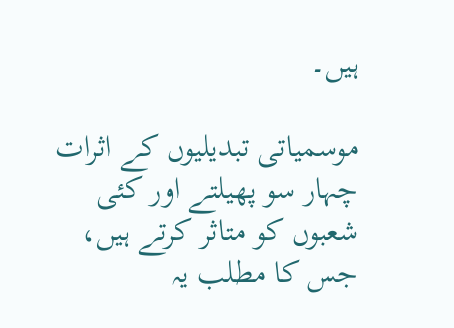ہیں۔

موسمیاتی تبدیلیوں کے اثرات چہار سو پھیلتے اور کئی شعبوں کو متاثر کرتے ہیں، جس کا مطلب یہ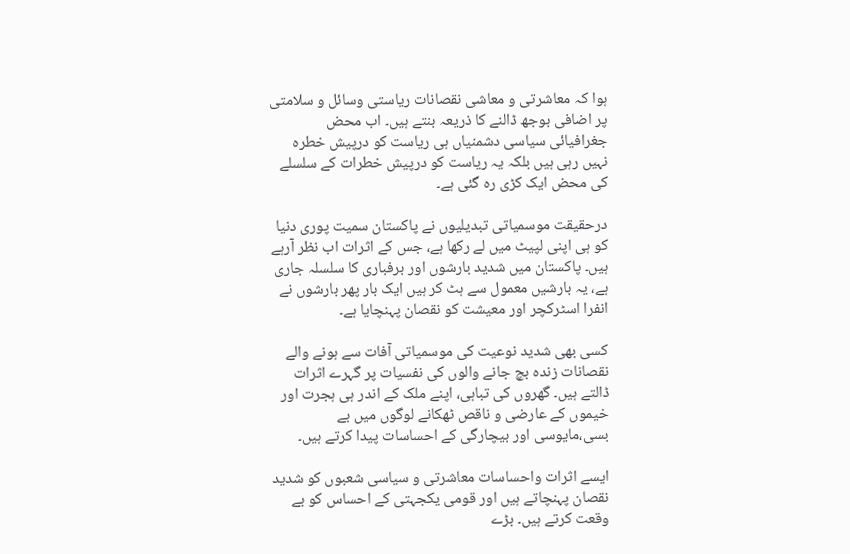ہوا کہ معاشرتی و معاشی نقصانات ریاستی وسائل و سلامتی پر اضافی بوجھ ڈالنے کا ذریعہ بنتے ہیں۔ اب محض جغرافیائی سیاسی دشمنیاں ہی ریاست کو درپیش خطرہ نہیں رہی ہیں بلکہ یہ ریاست کو درپیش خطرات کے سلسلے کی محض ایک کڑی رہ گئی ہے۔

درحقیقت موسمیاتی تبدیلیوں نے پاکستان سمیت پوری دنیا کو ہی اپنی لپیٹ میں لے رکھا ہے، جس کے اثرات اب نظر آرہے ہیں۔ پاکستان میں شدید بارشوں اور برفباری کا سلسلہ جاری ہے، یہ بارشیں معمول سے ہٹ کر ہیں ایک بار پھر بارشوں نے انفرا اسٹرکچر اور معیشت کو نقصان پہنچایا ہے۔

کسی بھی شدید نوعیت کی موسمیاتی آفات سے ہونے والے نقصانات زندہ بچ جانے والوں کی نفسیات پر گہرے اثرات ڈالتے ہیں۔ گھروں کی تباہی، اپنے ملک کے اندر ہی ہجرت اور خیموں کے عارضی و ناقص ٹھکانے لوگوں میں بے بسی،مایوسی اور بیچارگی کے احساسات پیدا کرتے ہیں۔

ایسے اثرات واحساسات معاشرتی و سیاسی شعبوں کو شدید نقصان پہنچاتے ہیں اور قومی یکجہتی کے احساس کو بے وقعت کرتے ہیں۔ بڑے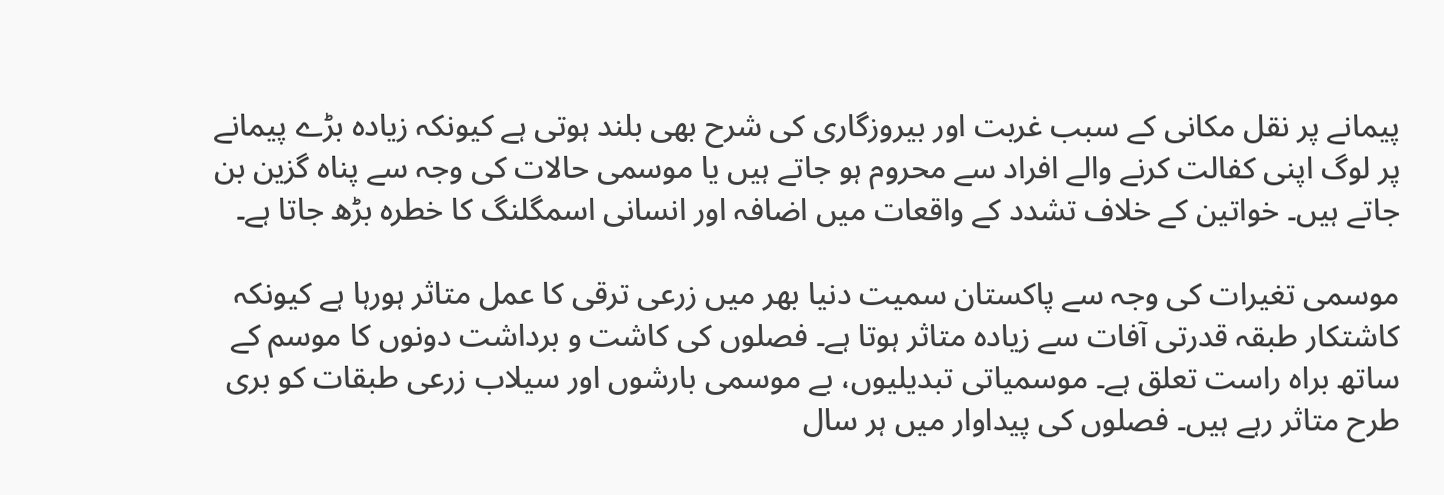پیمانے پر نقل مکانی کے سبب غربت اور بیروزگاری کی شرح بھی بلند ہوتی ہے کیونکہ زیادہ بڑے پیمانے پر لوگ اپنی کفالت کرنے والے افراد سے محروم ہو جاتے ہیں یا موسمی حالات کی وجہ سے پناہ گزین بن جاتے ہیں۔ خواتین کے خلاف تشدد کے واقعات میں اضافہ اور انسانی اسمگلنگ کا خطرہ بڑھ جاتا ہے۔

موسمی تغیرات کی وجہ سے پاکستان سمیت دنیا بھر میں زرعی ترقی کا عمل متاثر ہورہا ہے کیونکہ کاشتکار طبقہ قدرتی آفات سے زیادہ متاثر ہوتا ہے۔ فصلوں کی کاشت و برداشت دونوں کا موسم کے ساتھ براہ راست تعلق ہے۔ موسمیاتی تبدیلیوں، بے موسمی بارشوں اور سیلاب زرعی طبقات کو بری طرح متاثر رہے ہیں۔ فصلوں کی پیداوار میں ہر سال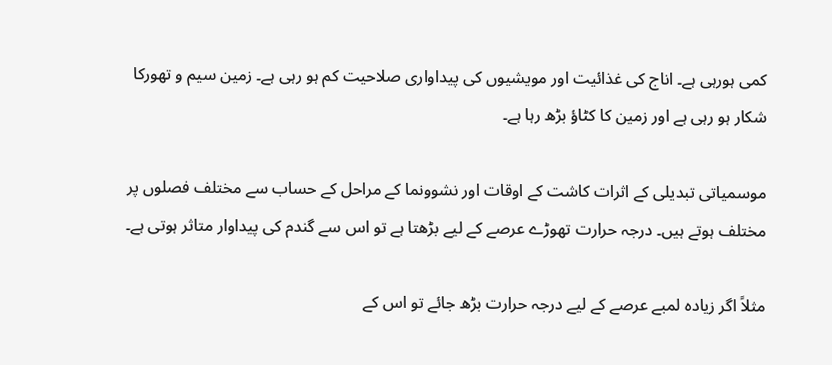کمی ہورہی ہے۔ اناج کی غذائیت اور مویشیوں کی پیداواری صلاحیت کم ہو رہی ہے۔ زمین سیم و تھورکا شکار ہو رہی ہے اور زمین کا کٹاؤ بڑھ رہا ہے۔

موسمیاتی تبدیلی کے اثرات کاشت کے اوقات اور نشوونما کے مراحل کے حساب سے مختلف فصلوں پر مختلف ہوتے ہیں۔ درجہ حرارت تھوڑے عرصے کے لیے بڑھتا ہے تو اس سے گندم کی پیداوار متاثر ہوتی ہے۔

مثلاً اگر زیادہ لمبے عرصے کے لیے درجہ حرارت بڑھ جائے تو اس کے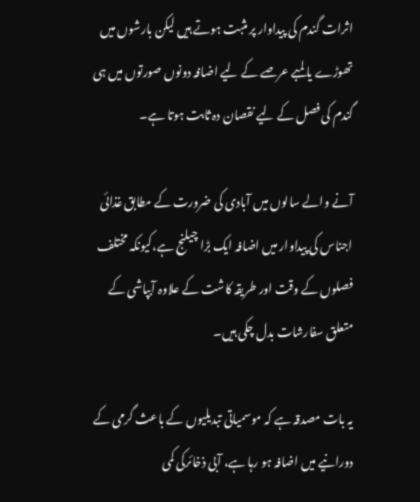اثرات گندم کی پیداوار پر مثبت ہوتے ہیں لیکن بارشوں میں تھوڑے یا لمبے عرصے کے لیے اضافہ دونوں صورتوں میں ہی گندم کی فصل کے لیے نقصان دہ ثابت ہوتا ہے۔

آنے والے سالوں میں آبادی کی ضرورت کے مطابق غذائی اجناس کی پیداوار میں اضافہ ایک بڑا چیلنج ہے،کیونکہ مختلف فصلوں کے وقت اور طریقہ کاشت کے علاوہ آبپاشی کے متعلق سفارشات بدل چکی ہیں۔

یہ بات مصدقہ ہے کہ موسمیاتی تبدیلیوں کے باعث گرمی کے دورانیے میں اضافہ ہو رہا ہے، آبی ذخائرکی کمی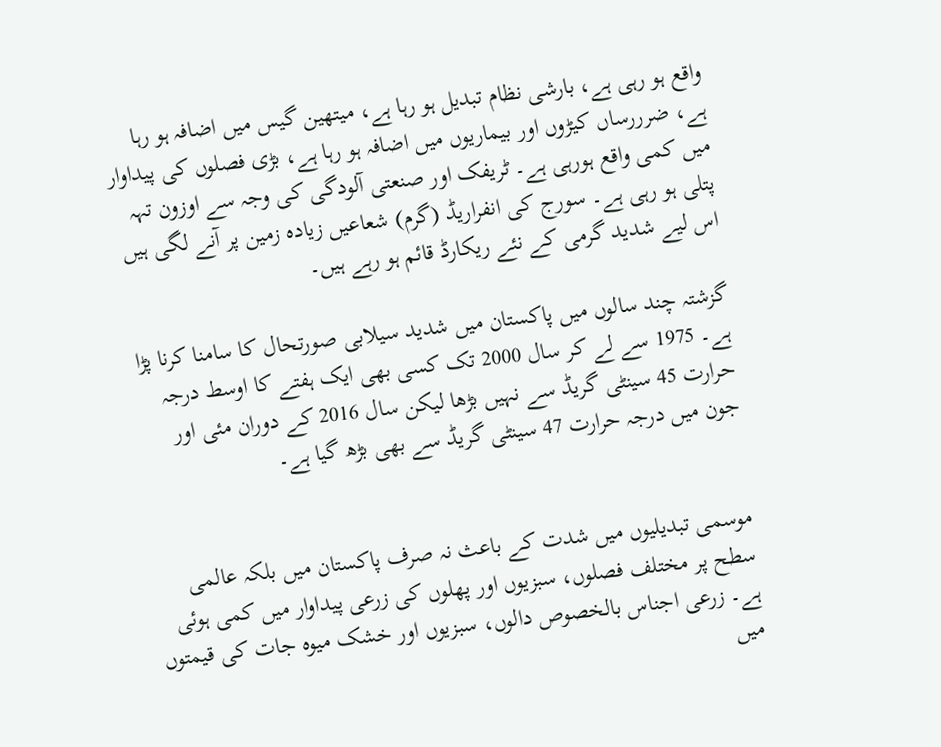واقع ہو رہی ہے، بارشی نظام تبدیل ہو رہا ہے، میتھین گیس میں اضافہ ہو رہا ہے، ضرررساں کیڑوں اور بیماریوں میں اضافہ ہو رہا ہے، بڑی فصلوں کی پیداوار میں کمی واقع ہورہی ہے۔ ٹریفک اور صنعتی آلودگی کی وجہ سے اوزون تہہ پتلی ہو رہی ہے۔ سورج کی انفراریڈ (گرم) شعاعیں زیادہ زمین پر آنے لگی ہیں اس لیے شدید گرمی کے نئے ریکارڈ قائم ہو رہے ہیں۔

گزشتہ چند سالوں میں پاکستان میں شدید سیلابی صورتحال کا سامنا کرنا پڑا ہے۔ 1975 سے لے کر سال 2000 تک کسی بھی ایک ہفتے کا اوسط درجہ حرارت 45 سینٹی گریڈ سے نہیں بڑھا لیکن سال 2016 کے دوران مئی اور جون میں درجہ حرارت 47 سینٹی گریڈ سے بھی بڑھ گیا ہے۔


موسمی تبدیلیوں میں شدت کے باعث نہ صرف پاکستان میں بلکہ عالمی سطح پر مختلف فصلوں، سبزیوں اور پھلوں کی زرعی پیداوار میں کمی ہوئی ہے۔ زرعی اجناس بالخصوص دالوں، سبزیوں اور خشک میوہ جات کی قیمتوں میں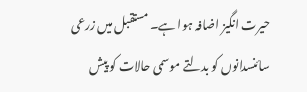حیرت انگیز اضافہ ہوا ہے۔ مستقبل میں زرعی سائنسدانوں کو بدلتے موسمی حالات کو پیش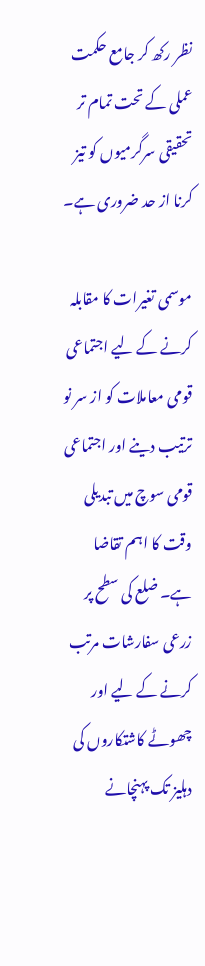نظر رکھ کر جامع حکمت عملی کے تحت تمام تر تحقیقی سرگرمیوں کو تیز کرنا از حد ضروری ہے۔

موسمی تغیرات کا مقابلہ کرنے کے لیے اجتماعی قومی معاملات کو از سر نو ترتیب دینے اور اجتماعی قومی سوچ میں تبدیلی وقت کا اہم تقاضا ہے۔ ضلع کی سطح پر زرعی سفارشات مرتب کرنے کے لیے اور چھوٹے کاشتکاروں کی دہلیز تک پہنچانے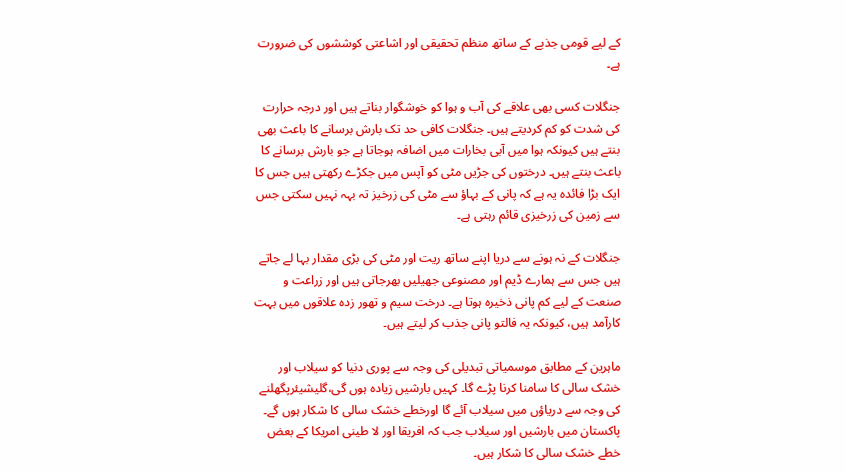کے لیے قومی جذبے کے ساتھ منظم تحقیقی اور اشاعتی کوششوں کی ضرورت ہے۔

جنگلات کسی بھی علاقے کی آب و ہوا کو خوشگوار بناتے ہیں اور درجہ حرارت کی شدت کو کم کردیتے ہیں۔ جنگلات کافی حد تک بارش برسانے کا باعث بھی بنتے ہیں کیونکہ ہوا میں آبی بخارات میں اضافہ ہوجاتا ہے جو بارش برسانے کا باعث بنتے ہیں۔ درختوں کی جڑیں مٹی کو آپس میں جکڑے رکھتی ہیں جس کا ایک بڑا فائدہ یہ ہے کہ پانی کے بہاؤ سے مٹی کی زرخیز تہ بہہ نہیں سکتی جس سے زمین کی زرخیزی قائم رہتی ہے۔

جنگلات کے نہ ہونے سے دریا اپنے ساتھ ریت اور مٹی کی بڑی مقدار بہا لے جاتے ہیں جس سے ہمارے ڈیم اور مصنوعی جھیلیں بھرجاتی ہیں اور زراعت و صنعت کے لیے کم پانی ذخیرہ ہوتا ہے۔ درخت سیم و تھور زدہ علاقوں میں بہت کارآمد ہیں، کیونکہ یہ فالتو پانی جذب کر لیتے ہیں۔

ماہرین کے مطابق موسمیاتی تبدیلی کی وجہ سے پوری دنیا کو سیلاب اور خشک سالی کا سامنا کرنا پڑے گا۔ کہیں بارشیں زیادہ ہوں گی،گلیشیئرپگھلنے کی وجہ سے دریاؤں میں سیلاب آئے گا اورخطے خشک سالی کا شکار ہوں گے۔ پاکستان میں بارشیں اور سیلاب جب کہ افریقا اور لا طینی امریکا کے بعض خطے خشک سالی کا شکار ہیں۔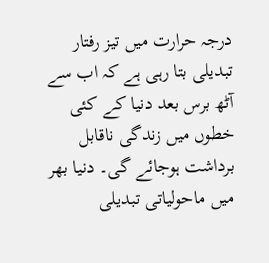درجہ حرارت میں تیز رفتار تبدیلی بتا رہی ہے کہ اب سے آٹھ برس بعد دنیا کے کئی خطوں میں زندگی ناقابل برداشت ہوجائے گی۔ دنیا بھر میں ماحولیاتی تبدیلی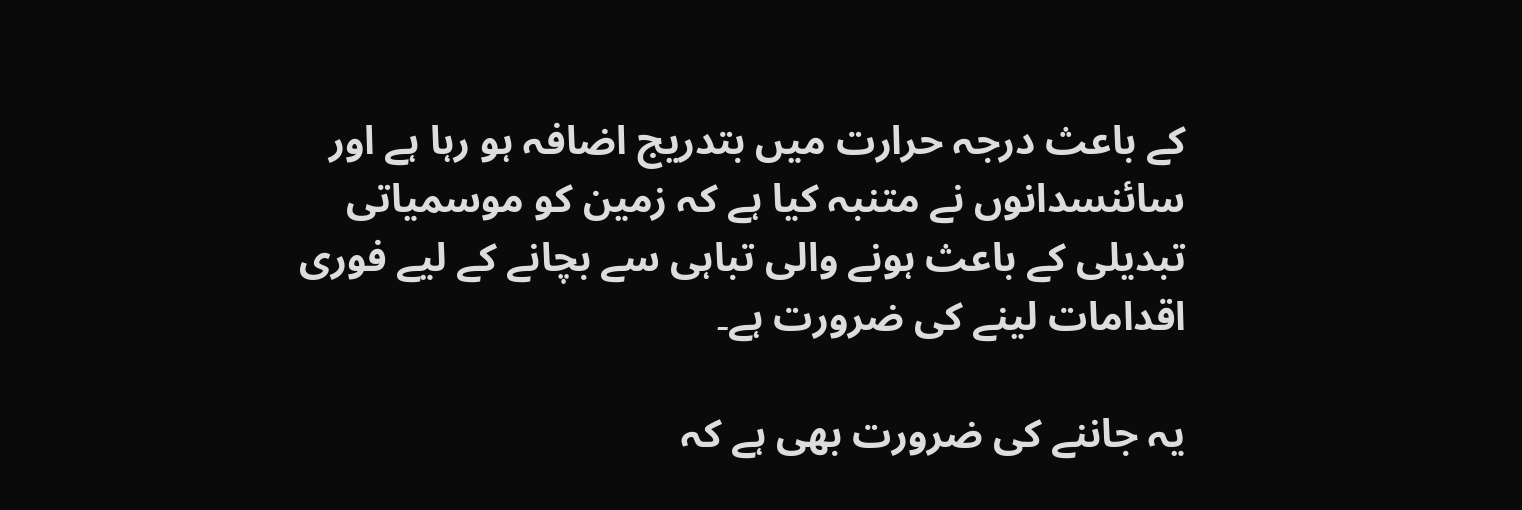کے باعث درجہ حرارت میں بتدریج اضافہ ہو رہا ہے اور سائنسدانوں نے متنبہ کیا ہے کہ زمین کو موسمیاتی تبدیلی کے باعث ہونے والی تباہی سے بچانے کے لیے فوری اقدامات لینے کی ضرورت ہے۔

یہ جاننے کی ضرورت بھی ہے کہ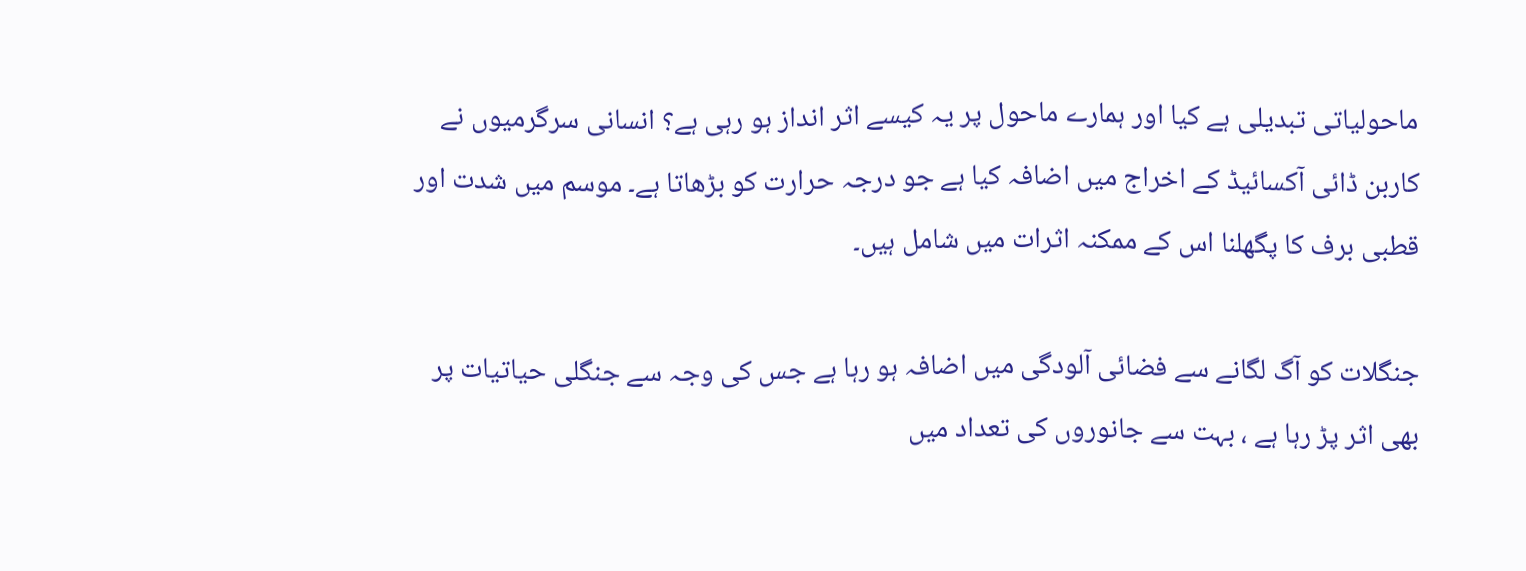ماحولیاتی تبدیلی ہے کیا اور ہمارے ماحول پر یہ کیسے اثر انداز ہو رہی ہے؟ انسانی سرگرمیوں نے کاربن ڈائی آکسائیڈ کے اخراج میں اضافہ کیا ہے جو درجہ حرارت کو بڑھاتا ہے۔ موسم میں شدت اور قطبی برف کا پگھلنا اس کے ممکنہ اثرات میں شامل ہیں۔

جنگلات کو آگ لگانے سے فضائی آلودگی میں اضافہ ہو رہا ہے جس کی وجہ سے جنگلی حیاتیات پر بھی اثر پڑ رہا ہے ، بہت سے جانوروں کی تعداد میں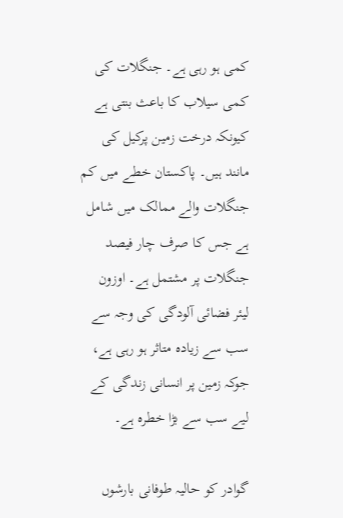کمی ہو رہی ہے۔ جنگلات کی کمی سیلاب کا باعث بنتی ہے کیونکہ درخت زمین پرکیل کی مانند ہیں۔ پاکستان خطے میں کم جنگلات والے ممالک میں شامل ہے جس کا صرف چار فیصد جنگلات پر مشتمل ہے۔ اوزون لیئر فضائی آلودگی کی وجہ سے سب سے زیادہ متاثر ہو رہی ہے، جوکہ زمین پر انسانی زندگی کے لیے سب سے بڑا خطرہ ہے۔

گوادر کو حالیہ طوفانی بارشوں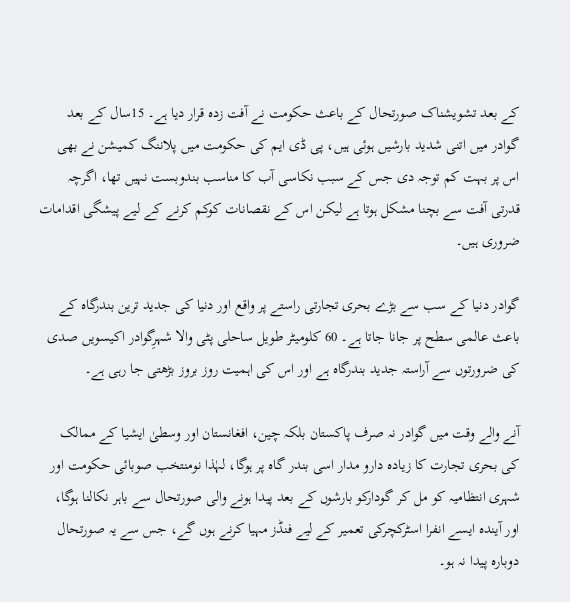کے بعد تشویشناک صورتحال کے باعث حکومت نے آفت زدہ قرار دیا ہے۔ 15سال کے بعد گوادر میں اتنی شدید بارشیں ہوئی ہیں، پی ڈی ایم کی حکومت میں پلاننگ کمیشن نے بھی اس پر بہت کم توجہ دی جس کے سبب نکاسی آب کا مناسب بندوبست نہیں تھا، اگرچہ قدرتی آفت سے بچنا مشکل ہوتا ہے لیکن اس کے نقصانات کوکم کرنے کے لیے پیشگی اقدامات ضروری ہیں۔

گوادر دنیا کے سب سے بڑے بحری تجارتی راستے پر واقع اور دنیا کی جدید ترین بندرگاہ کے باعث عالمی سطح پر جانا جاتا ہے۔ 60 کلومیٹر طویل ساحلی پٹی والا شہرِگوادر اکیسویں صدی کی ضرورتوں سے آراستہ جدید بندرگاہ ہے اور اس کی اہمیت روز بروز بڑھتی جا رہی ہے۔

آنے والے وقت میں گوادر نہ صرف پاکستان بلکہ چین، افغانستان اور وسطیٰ ایشیا کے ممالک کی بحری تجارت کا زیادہ دارو مدار اسی بندر گاہ پر ہوگا، لہٰذا نومنتخب صوبائی حکومت اور شہری انتظامیہ کو مل کر گودارکو بارشوں کے بعد پیدا ہونے والی صورتحال سے باہر نکالنا ہوگا، اور آیندہ ایسے انفرا اسٹرکچرکی تعمیر کے لیے فنڈز مہیا کرنے ہوں گے، جس سے یہ صورتحال دوبارہ پیدا نہ ہو۔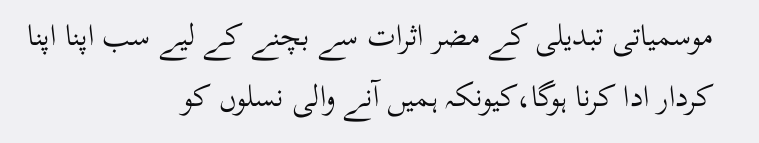موسمیاتی تبدیلی کے مضر اثرات سے بچنے کے لیے سب اپنا اپنا کردار ادا کرنا ہوگا،کیونکہ ہمیں آنے والی نسلوں کو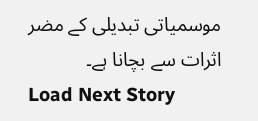موسمیاتی تبدیلی کے مضر اثرات سے بچانا ہے۔
Load Next Story